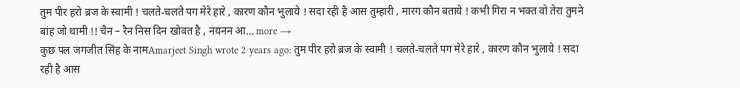तुम पीर हरो ब्रज के स्वामी ! चलते-चलते पग मेरे हारे , कारण कौन भुलाये ! सदा रही है आस तुम्हारी , मारग कौन बताये ! कभी गिरा न भक्त वो तेरा तुमने बांह जो थामी !! चैन – रैन निस दिन खोवत है , नयनन आ… more →
कुछ पल जगजीत सिंह के नामAmarjeet Singh wrote 2 years ago: तुम पीर हरो ब्रज के स्वामी ! चलते-चलते पग मेरे हारे , कारण कौन भुलाये ! सदा रही है आस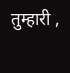तुम्हारी ,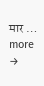मार … more →